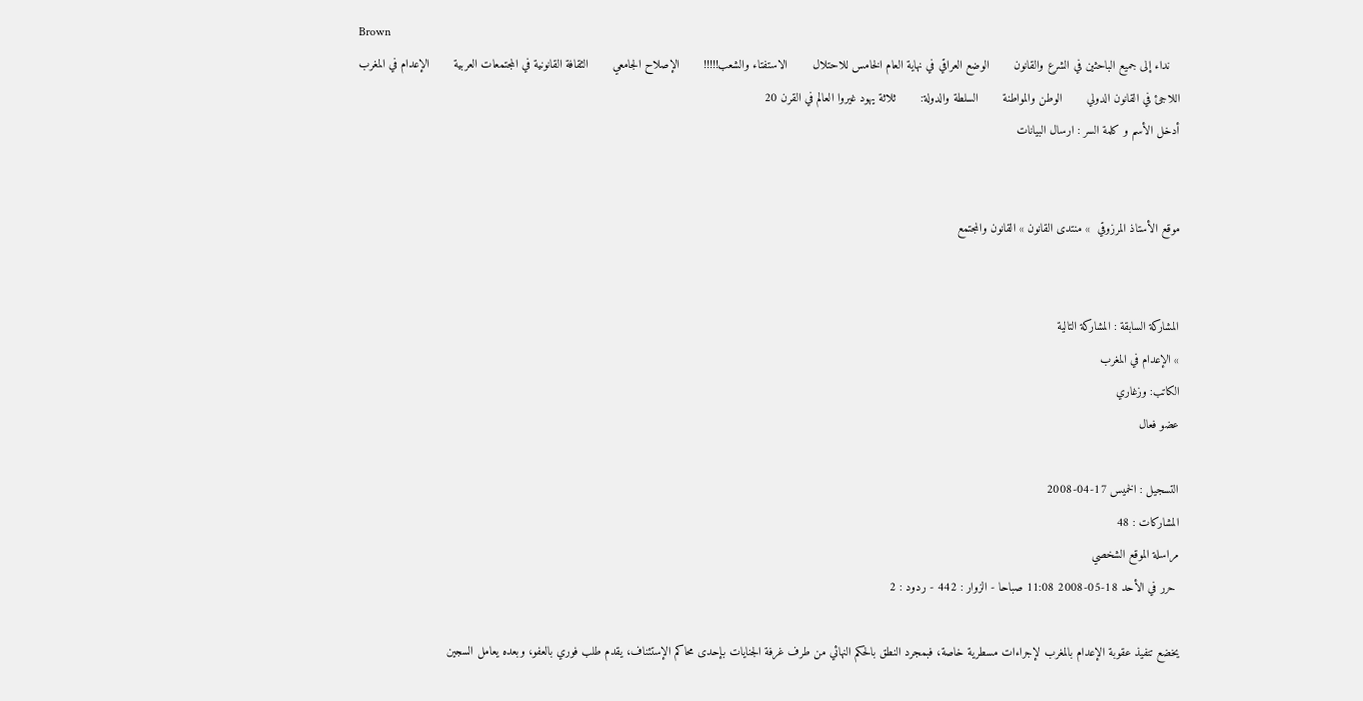Brown
   نداء إلى جميع الباحثين في الشرع والقانون       الوضع العراقي في نهاية العام الخامس للاحتلال       الاستفتاء والشعب!!!!!       الإصلاح الجامعي       الثقافة القانونية في المجتمعات العربية       الإعدام في المغرب       اللاجئ في القانون الدولي       الوطن والمواطنة       السلطة والدولة:       ثلاثة يهود غيروا العالم في القرن 20
أدخل الأسم و كلمة السر : ارسال البيانات


موقع الأستاذ المرزوقي  » منتدى القانون » القانون والمجتمع


المشاركة السابقة : المشاركة التالية
» الإعدام في المغرب
الكاتب: وزغاري
عضو فعال

التسجيل : الخميس 17-04-2008
المشاركات : 48
مراسلة الموقع الشخصي
 حرر في الأحد 18-05-2008 11:08 صباحا - الزوار : 442 - ردود : 2

يخضع تنفيذ عقوبة الإعدام بالمغرب لإجراءات مسطرية خاصة، فبمجرد النطق بالحكم النهائي من طرف غرفة الجنايات بإحدى محاكم الإستئناف، يقدم طلب فوري بالعفو، وبعده يعامل السجين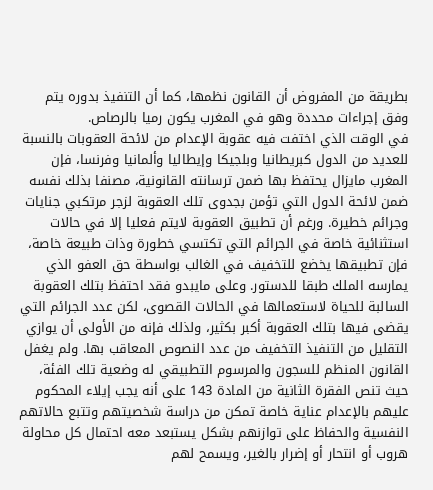بطريقة من المفروض أن القانون نظمها، كما أن التنفيذ بدوره يتم وفق إجراءات محددة وهو في المغرب يكون رميا بالرصاص.
في الوقت الذي اختفت فيه عقوبة الإعدام من لائحة العقوبات بالنسبة للعديد من الدول كبريطانيا وبلجيكا وإيطاليا وألمانيا وفرنسا، فإن المغرب مايزال يحتفظ بها ضمن ترسانته القانونية، مصنفا بذلك نفسه ضمن لائحة الدول التي تؤمن بجدوى تلك العقوبة لزجر مرتكبي جنايات وجرائم خطيرة. ورغم أن تطبيق العقوبة لايتم فعليا إلا في حالات استثنائية خاصة في الجرائم التي تكتسي خطورة وذات طبيعة خاصة، فإن تطبيقها يخضع للتخفيف في الغالب بواسطة حق العفو الذي يمارسه الملك طبقا للدستور. وعلى مايبدو فقد احتفظ بتلك العقوبة السالبة للحياة لاستعمالها في الحالات القصوى، لكن عدد الجرائم التي يقضى فيها بتلك العقوبة أكبر بكثير، ولذلك فإنه من الأولى أن يوازي التقليل من التنفيذ التخفيف من عدد النصوص المعاقب بها. ولم يغفل القانون المنظم للسجون والمرسوم التطبيقي له وضعية تلك الفئة، حيث تنص الفقرة الثانية من المادة 143 على أنه يجب إيلاء المحكوم عليهم بالإعدام عناية خاصة تمكن من دراسة شخصيتهم وتتبع حالاتهم النفسية والحفاظ على توازنهم بشكل يستبعد معه احتمال كل محاولة هروب أو انتحار أو إضرار بالغير، ويسمح لهم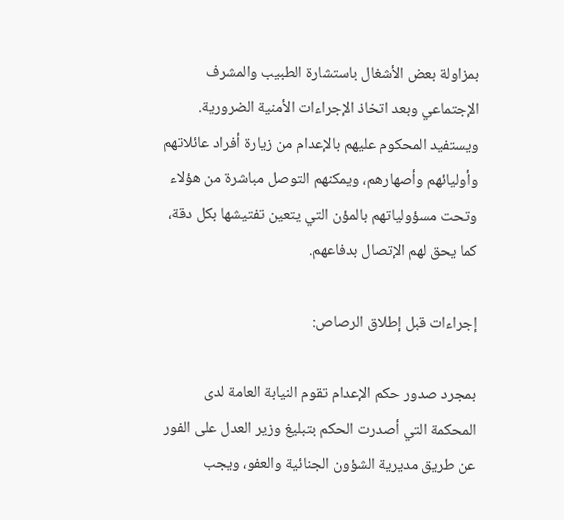بمزاولة بعض الأشغال باستشارة الطبيب والمشرف الإجتماعي وبعد اتخاذ الإجراءات الأمنية الضرورية. ويستفيد المحكوم عليهم بالإعدام من زيارة أفراد عائلاتهم وأوليائهم وأصهارهم، ويمكنهم التوصل مباشرة من هؤلاء وتحت مسؤولياتهم بالمؤن التي يتعين تفتيشها بكل دقة، كما يحق لهم الإتصال بدفاعهم.

إجراءات قبل إطلاق الرصاص:

بمجرد صدور حكم الإعدام تقوم النيابة العامة لدى المحكمة التي أصدرت الحكم بتبليغ وزير العدل على الفور عن طريق مديرية الشؤون الجنائية والعفو، ويجب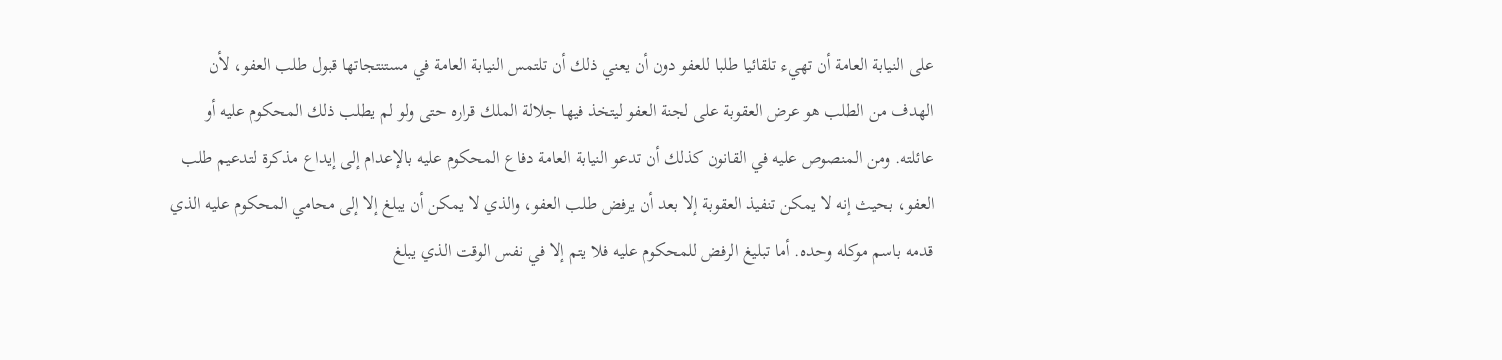على النيابة العامة أن تهيء تلقائيا طلبا للعفو دون أن يعني ذلك أن تلتمس النيابة العامة في مستنتجاتها قبول طلب العفو، لأن الهدف من الطلب هو عرض العقوبة على لجنة العفو ليتخذ فيها جلالة الملك قراره حتى ولو لم يطلب ذلك المحكوم عليه أو عائلته. ومن المنصوص عليه في القانون كذلك أن تدعو النيابة العامة دفاع المحكوم عليه بالإعدام إلى إيداع مذكرة لتدعيم طلب العفو، بحيث إنه لا يمكن تنفيذ العقوبة إلا بعد أن يرفض طلب العفو، والذي لا يمكن أن يبلغ إلا إلى محامي المحكوم عليه الذي قدمه باسم موكله وحده. أما تبليغ الرفض للمحكوم عليه فلا يتم إلا في نفس الوقت الذي يبلغ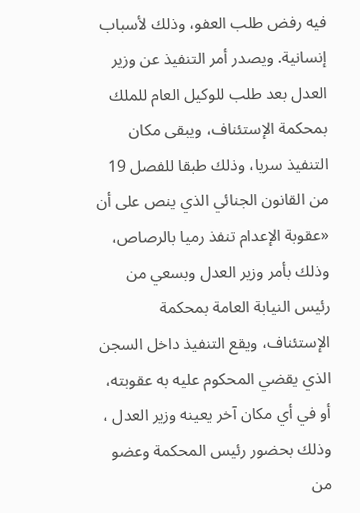فيه رفض طلب العفو، وذلك لأسباب إنسانية. ويصدر أمر التنفيذ عن وزير العدل بعد طلب للوكيل العام للملك بمحكمة الإستئناف، ويبقى مكان التنفيذ سريا، وذلك طبقا للفصل 19 من القانون الجنائي الذي ينص على أن «عقوبة الإعدام تنفذ رميا بالرصاص، وذلك بأمر وزير العدل وبسعي من رئيس النيابة العامة بمحكمة الإستئناف، ويقع التنفيذ داخل السجن الذي يقضي المحكوم عليه به عقوبته، أو في أي مكان آخر يعينه وزير العدل ، وذلك بحضور رئيس المحكمة وعضو من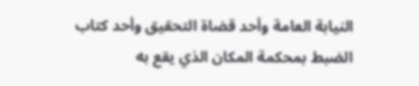النيابة العامة وأحد قضاة التحقيق وأحد كتاب الضبط بمحكمة المكان الذي يقع به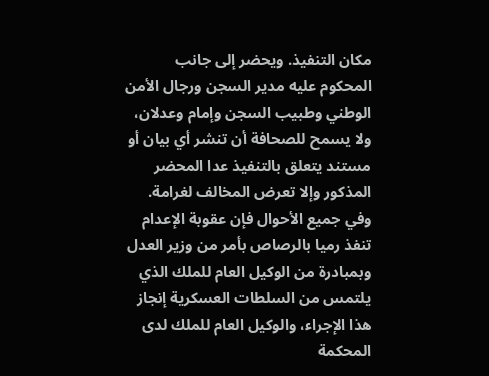مكان التنفيذ. ويحضر إلى جانب المحكوم عليه مدير السجن ورجال الأمن الوطني وطبيب السجن وإمام وعدلان، ولا يسمح للصحافة أن تنشر أي بيان أو مستند يتعلق بالتنفيذ عدا المحضر المذكور وإلا تعرض المخالف لغرامة. وفي جميع الأحوال فإن عقوبة الإعدام تنفذ رميا بالرصاص بأمر من وزير العدل وبمبادرة من الوكيل العام للملك الذي يلتمس من السلطات العسكرية إنجاز هذا الإجراء، والوكيل العام للملك لدى المحكمة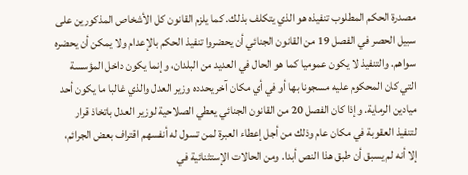مصدرة الحكم المطلوب تنفيذه هو الذي يتكلف بذلك. كما يلزم القانون كل الأشخاص المذكورين على سبيل الحصر في الفصل 19 من القانون الجنائي أن يحضروا تنفيذ الحكم بالإعدام ولا يمكن أن يحضره سواهم. والتنفيذ لا يكون عموميا كما هو الحال في العديد من البلدان، وإنما يكون داخل المؤسسة التي كان المحكوم عليه مسجونا بها أو في أي مكان آخر يحدده وزير العدل والذي غالبا ما يكون أحد ميادين الرماية. وإذا كان الفصل 20 من القانون الجنائي يعطي الصلاحية لوزير العدل باتخاذ قرار لتنفيذ العقوبة في مكان عام وذلك من أجل إعطاء العبرة لمن تسول له أنفسهم اقتراف بعض الجرائم، إلا أنه لم يسبق أن طبق هذا النص أبدا. ومن الحالات الإستثنائية في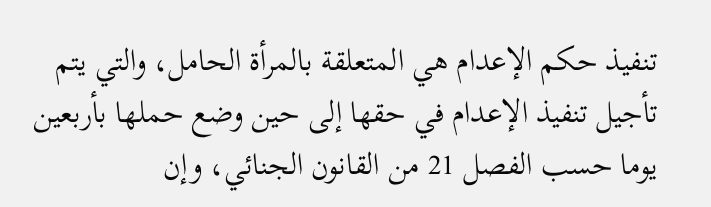تنفيذ حكم الإعدام هي المتعلقة بالمرأة الحامل، والتي يتم تأجيل تنفيذ الإعدام في حقها إلى حين وضع حملها بأربعين يوما حسب الفصل 21 من القانون الجنائي، وإن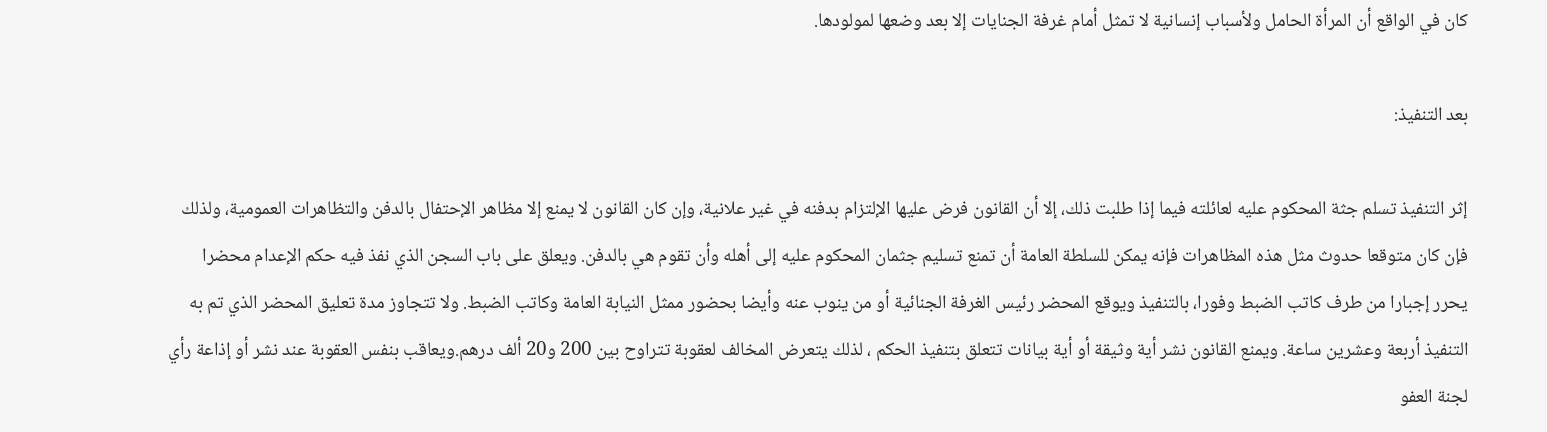كان في الواقع أن المرأة الحامل ولأسباب إنسانية لا تمثل أمام غرفة الجنايات إلا بعد وضعها لمولودها.

بعد التنفيذ:

إثر التنفيذ تسلم جثة المحكوم عليه لعائلته فيما إذا طلبت ذلك، إلا أن القانون فرض عليها الإلتزام بدفنه في غير علانية، وإن كان القانون لا يمنع إلا مظاهر الإحتفال بالدفن والتظاهرات العمومية، ولذلك فإن كان متوقعا حدوث مثل هذه المظاهرات فإنه يمكن للسلطة العامة أن تمنع تسليم جثمان المحكوم عليه إلى أهله وأن تقوم هي بالدفن. ويعلق على باب السجن الذي نفذ فيه حكم الإعدام محضرا يحرر إجبارا من طرف كاتب الضبط وفورا، بالتنفيذ ويوقع المحضر رئيس الغرفة الجنائية أو من ينوب عنه وأيضا بحضور ممثل النيابة العامة وكاتب الضبط. ولا تتجاوز مدة تعليق المحضر الذي تم به التنفيذ أربعة وعشرين ساعة. ويمنع القانون نشر أية وثيقة أو أية بيانات تتعلق بتنفيذ الحكم ، لذلك يتعرض المخالف لعقوبة تتراوح بين 200 و20 ألف درهم.ويعاقب بنفس العقوبة عند نشر أو إذاعة رأي لجنة العفو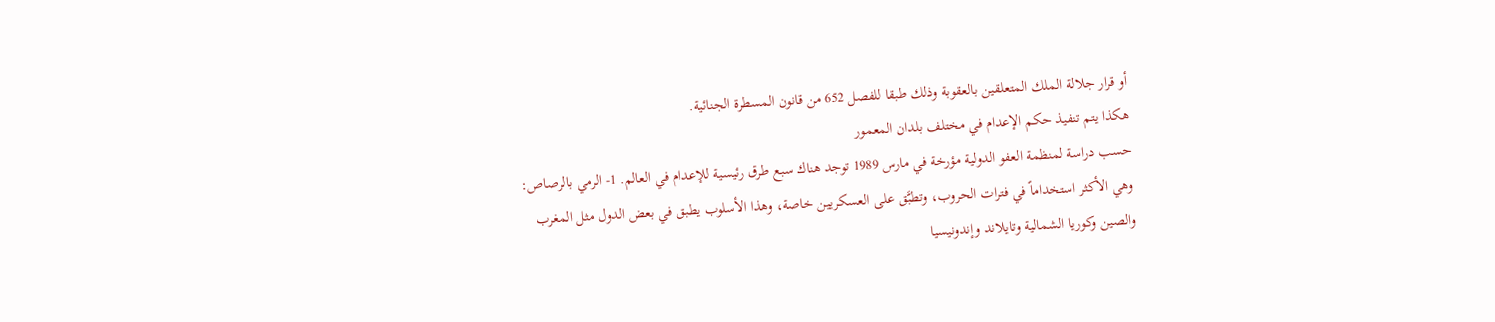أو قرار جلالة الملك المتعلقين بالعقوبة وذلك طبقا للفصل 652 من قانون المسطرة الجنائية.
هكذا يتم تنفيذ حكم الإعدام في مختلف بلدان المعمور
حسب دراسة لمنظمة العفو الدولية مؤرخة في مارس 1989 توجد هناك سبع طرق رئيسية للإعدام في العالم. 1- الرمي بالرصاص: وهي الأكثر استخداماً في فترات الحروب، وتطبَّق على العسكريين خاصة، وهذا الأسلوب يطبق في بعض الدول مثل المغرب والصين وكوريا الشمالية وتايلاند وإندونيسيا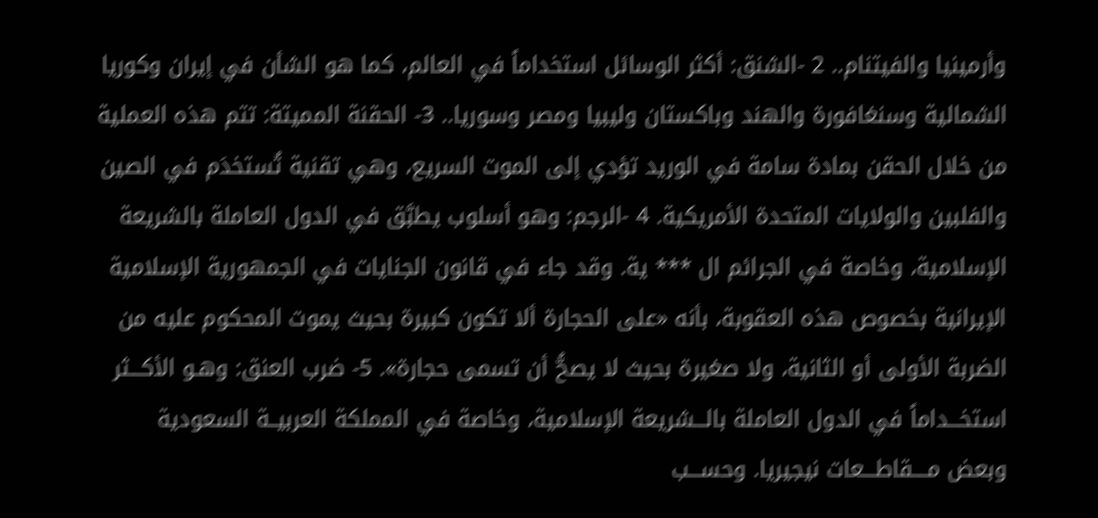وأرمينيا والفيتنام.. 2 -الشنق: أكثر الوسائل استخداماً في العالم، كما هو الشأن في إيران وكوريا الشمالية وسنغافورة والهند وباكستان وليبيا ومصر وسوريا.. 3- الحقنة المميتة: تتم هذه العملية من خلال الحقن بمادة سامة في الوريد تؤدي إلى الموت السريع، وهي تقنية تُستخدَم في الصين والفلبين والولايات المتحدة الأمريكية. 4 -الرجم: وهو أسلوب يطبَّق في الدول العاملة بالشريعة الإسلامية، وخاصة في الجرائم ال *** ية. وقد جاء في قانون الجنايات في الجمهورية الإسلامية الإيرانية بخصوص هذه العقوبة، بأنه «على الحجارة ألا تكون كبيرة بحيث يموت المحكوم عليه من الضربة الأولى أو الثانية، ولا صغيرة بحيث لا يصحُّ أن تسمى حجارة». 5- ضرب العنق: وهـو الأكـــثر استخـــداماً في الدول العاملة بالـــشريعة الإسلامية، وخاصة في المملكة العربيــة السعودية وبعض مــــقاطـــعات نيجيريا. وحســـب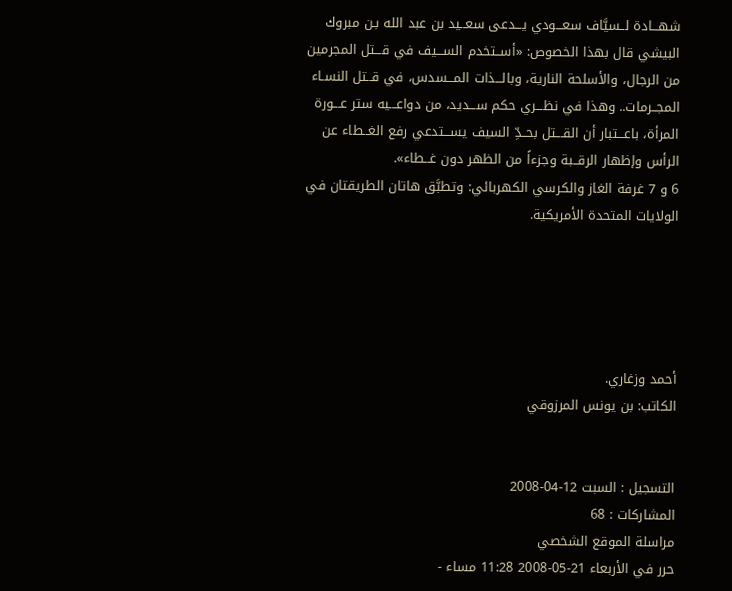شهـــادة لــسيَّاف سعـــودي يـــدعى سعــيد بن عبد الله بـن مبروك البيشي قال بهذا الخصوص: «أســتخدم الســـيف في قـــتل المجرمين من الرجال، والأسلحة النارية، وبالـــذات المـــسدس، في قــتل النسـاء المجــرمات.. وهذا في نظـــري حكم ســـديد، من دواعـــيه ستر عـــورة المرأة، باعـــتبار أن القـــتل بحــدِّ السيف يســـتدعي رفع الغــطاء عن الرأس وإظهار الرقــبة وجزءاً من الظهر دون غــطاء».
6 و 7 غرفة الغاز والكرسي الكهربائي: وتطبَّق هاتان الطريقتان في الولايات المتحدة الأمريكية.





أحمد وزغاري.
الكاتب: بن يونس المرزوقي


التسجيل : السبت 12-04-2008
المشاركات : 68
مراسلة الموقع الشخصي
حرر في الأربعاء 21-05-2008 11:28 مساء -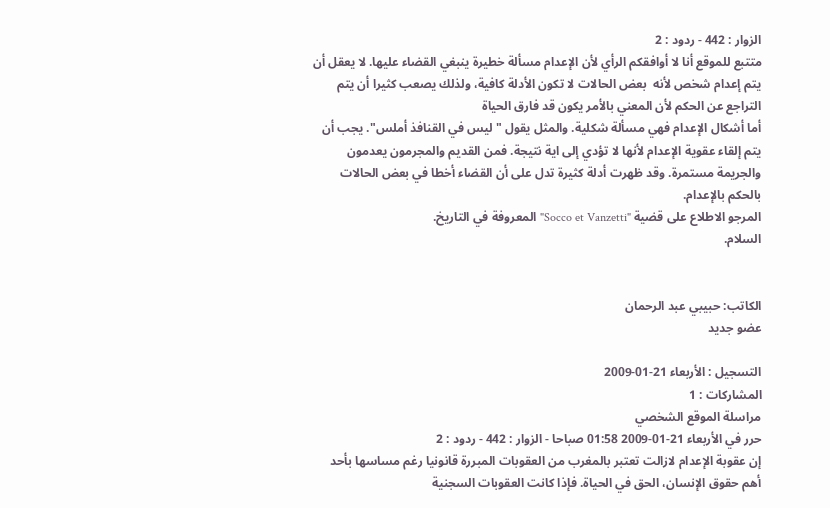الزوار : 442 - ردود : 2
متتبع للموقع أنا لا أوافقكم الرأي لأن الإعدام مسألة خطيرة ينبغي القضاء عليها. لا يعقل أن يتم إعدام شخص لأنه  بعض الحالات لا تكون الأدلة كافية، ولذلك يصعب كثيرا أن يتم التراجع عن الحكم لأن المعني بالأمر يكون قد فارق الحياة
أما أشكال الإعدام فهي مسألة شكلية. والمثل يقول "ليس في القنافذ أملس". يجب أن يتم إلقاء عقوية الإعدام لأنها لا تؤدي إلى اية نتيجة. فمن القديم والمجرمون يعدمون والجريمة مستمرة. وقد ظهرت أدلة كثيرة تدل على أن القضاء أخطا في بعض الحالات بالحكم بالإعدام.
المرجو الاطلاع على قضية "Socco et Vanzetti" المعروفة في التاريخ.
السلام.


الكاتب: حبيبي عبد الرحمان
عضو جديد

التسجيل : الأربعاء 21-01-2009
المشاركات : 1
مراسلة الموقع الشخصي
حرر في الأربعاء 21-01-2009 01:58 صباحا - الزوار : 442 - ردود : 2
إن عقوبة الإعدام لازالت تعتبر بالمغرب من العقوبات المبررة قانونيا رغم مساسها بأحد أهم حقوق الإنسان، الحق في الحياة. فإذا كانت العقوبات السجنية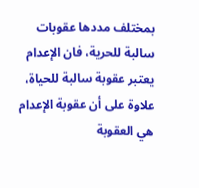بمختلف مددها عقوبات سالبة للحرية، فان الإعدام يعتبر عقوبة سالبة للحياة، علاوة على أن عقوبة الإعدام هي العقوبة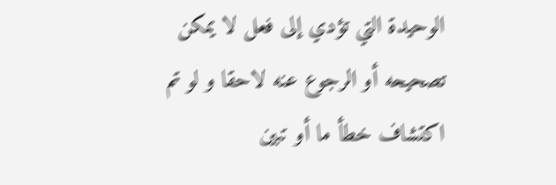الوحيدة التي تؤدي إلى فعل لا يمكن تصحيحه أو الرجوع عنه لاحقا و لو تم اكتشاف خطأ ما أو تبين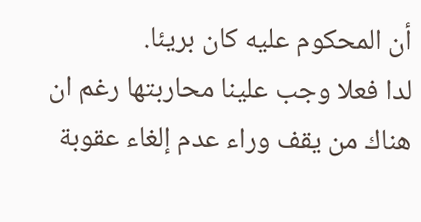أن المحكوم عليه كان بريئا.
لدا فعلا وجب علينا محاربتها رغم ان هناك من يقف وراء عدم إلغاء عقوبة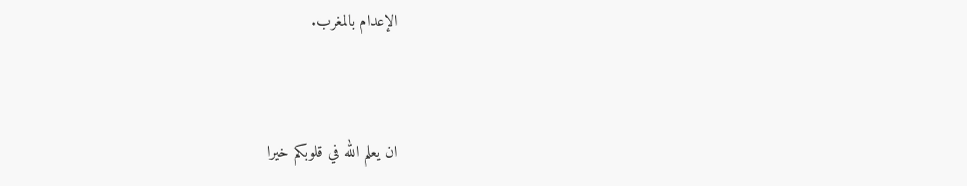الإعدام بالمغرب.


ان يعلم الله في قلوبكم خيرا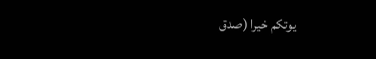يوتكم خيرا (صدق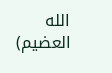الله العضيم)